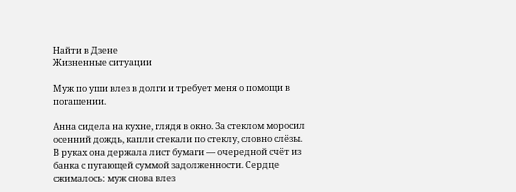Найти в Дзене
Жизненные ситуации

Муж по уши влез в долги и требует меня о помощи в погашении.

Анна сидела на кухне, глядя в окно. За стеклом моросил осенний дождь, капли стекали по стеклу, словно слёзы. В руках она держала лист бумаги — очередной счёт из банка с пугающей суммой задолженности. Сердце сжималось: муж снова влез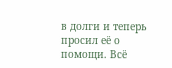в долги и теперь просил её о помощи. Всё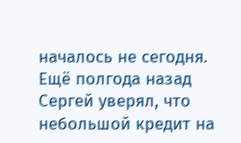началось не сегодня. Ещё полгода назад Сергей уверял, что небольшой кредит на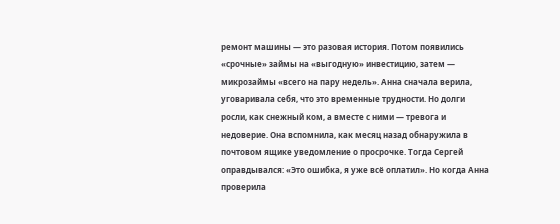ремонт машины — это разовая история. Потом появились «срочные» займы на «выгодную» инвестицию, затем — микрозаймы «всего на пару недель». Анна сначала верила, уговаривала себя, что это временные трудности. Но долги росли, как снежный ком, а вместе с ними — тревога и недоверие. Она вспомнила, как месяц назад обнаружила в почтовом ящике уведомление о просрочке. Тогда Сергей оправдывался: «Это ошибка, я уже всё оплатил». Но когда Анна проверила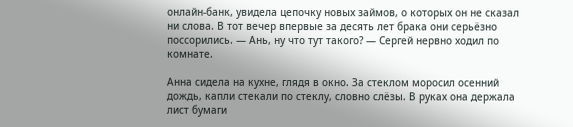онлайн‑банк, увидела цепочку новых займов, о которых он не сказал ни слова. В тот вечер впервые за десять лет брака они серьёзно поссорились. — Ань, ну что тут такого? — Сергей нервно ходил по комнате.

Анна сидела на кухне, глядя в окно. За стеклом моросил осенний дождь, капли стекали по стеклу, словно слёзы. В руках она держала лист бумаги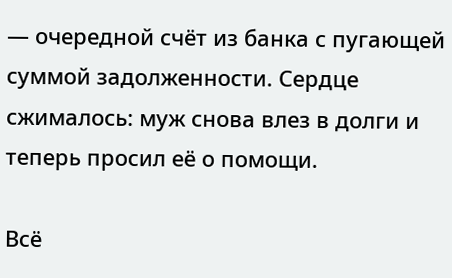— очередной счёт из банка с пугающей суммой задолженности. Сердце сжималось: муж снова влез в долги и теперь просил её о помощи.

Всё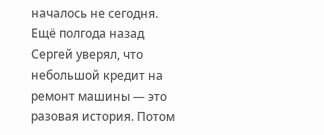началось не сегодня. Ещё полгода назад Сергей уверял, что небольшой кредит на ремонт машины — это разовая история. Потом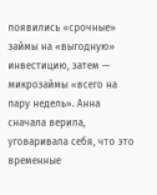появились «срочные» займы на «выгодную» инвестицию, затем — микрозаймы «всего на пару недель». Анна сначала верила, уговаривала себя, что это временные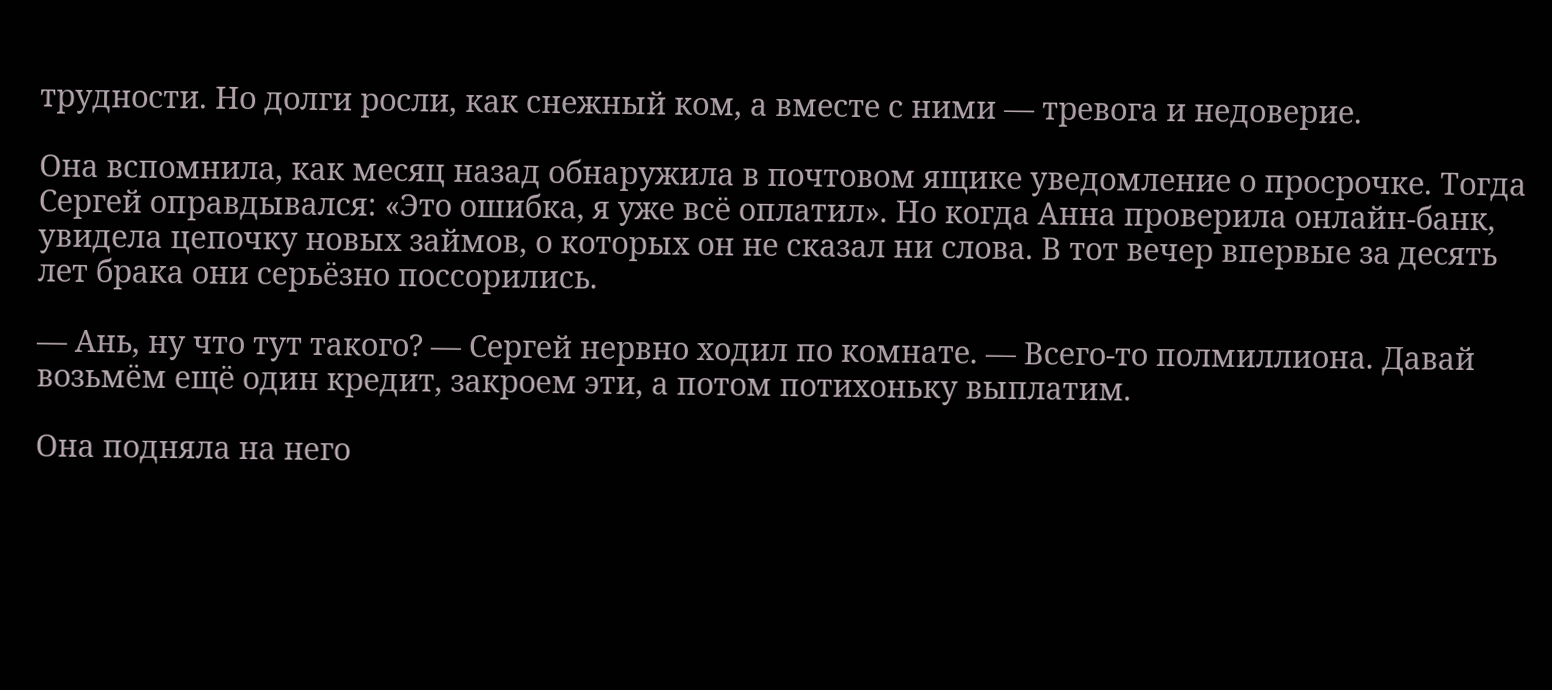трудности. Но долги росли, как снежный ком, а вместе с ними — тревога и недоверие.

Она вспомнила, как месяц назад обнаружила в почтовом ящике уведомление о просрочке. Тогда Сергей оправдывался: «Это ошибка, я уже всё оплатил». Но когда Анна проверила онлайн‑банк, увидела цепочку новых займов, о которых он не сказал ни слова. В тот вечер впервые за десять лет брака они серьёзно поссорились.

— Ань, ну что тут такого? — Сергей нервно ходил по комнате. — Всего-то полмиллиона. Давай возьмём ещё один кредит, закроем эти, а потом потихоньку выплатим.

Она подняла на него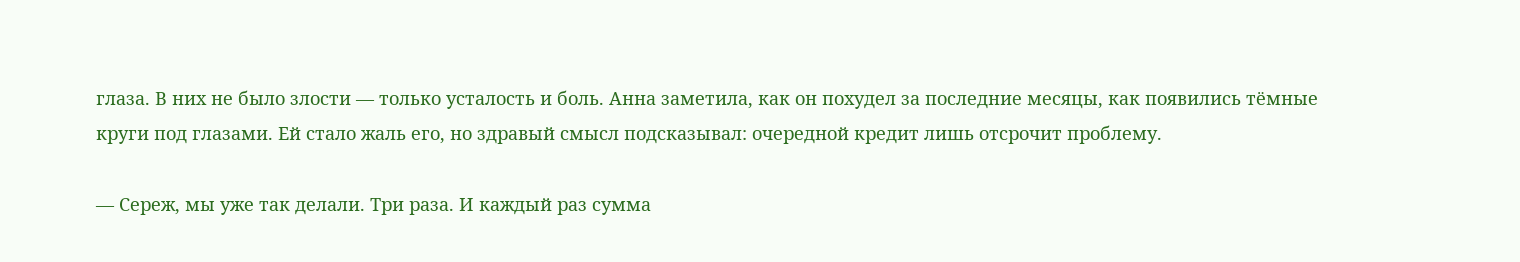глаза. В них не было злости — только усталость и боль. Анна заметила, как он похудел за последние месяцы, как появились тёмные круги под глазами. Ей стало жаль его, но здравый смысл подсказывал: очередной кредит лишь отсрочит проблему.

— Сереж, мы уже так делали. Три раза. И каждый раз сумма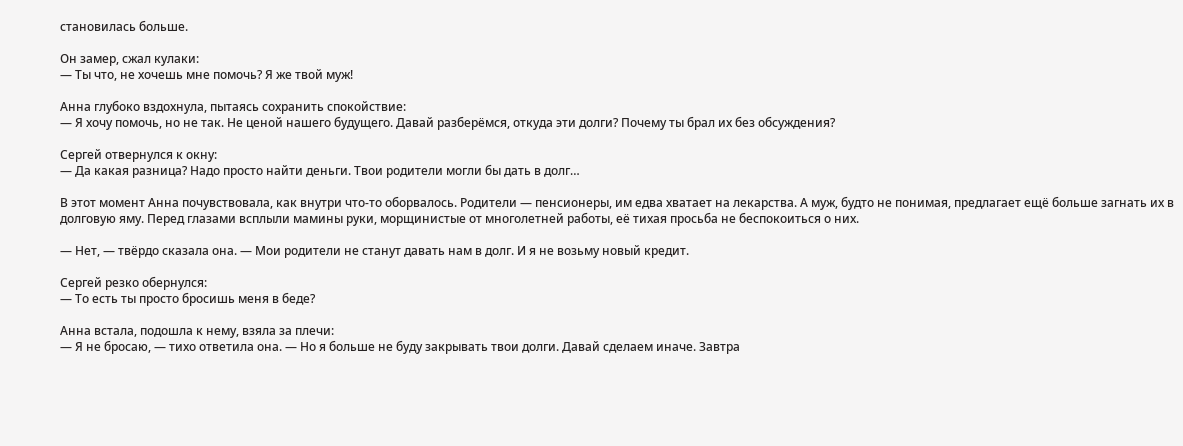становилась больше.

Он замер, сжал кулаки:
— Ты что, не хочешь мне помочь? Я же твой муж!

Анна глубоко вздохнула, пытаясь сохранить спокойствие:
— Я хочу помочь, но не так. Не ценой нашего будущего. Давай разберёмся, откуда эти долги? Почему ты брал их без обсуждения?

Сергей отвернулся к окну:
— Да какая разница? Надо просто найти деньги. Твои родители могли бы дать в долг…

В этот момент Анна почувствовала, как внутри что‑то оборвалось. Родители — пенсионеры, им едва хватает на лекарства. А муж, будто не понимая, предлагает ещё больше загнать их в долговую яму. Перед глазами всплыли мамины руки, морщинистые от многолетней работы, её тихая просьба не беспокоиться о них.

— Нет, — твёрдо сказала она. — Мои родители не станут давать нам в долг. И я не возьму новый кредит.

Сергей резко обернулся:
— То есть ты просто бросишь меня в беде?

Анна встала, подошла к нему, взяла за плечи:
— Я не бросаю, — тихо ответила она. — Но я больше не буду закрывать твои долги. Давай сделаем иначе. Завтра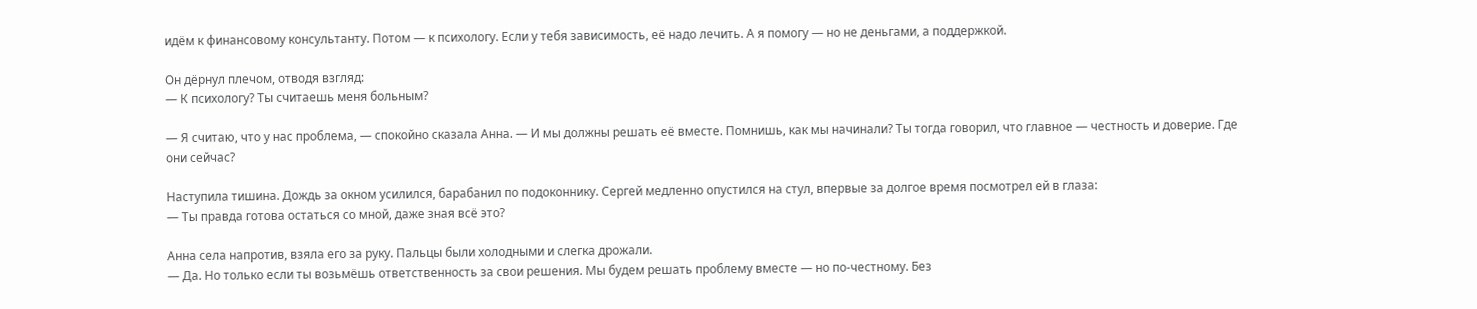идём к финансовому консультанту. Потом — к психологу. Если у тебя зависимость, её надо лечить. А я помогу — но не деньгами, а поддержкой.

Он дёрнул плечом, отводя взгляд:
— К психологу? Ты считаешь меня больным?

— Я считаю, что у нас проблема, — спокойно сказала Анна. — И мы должны решать её вместе. Помнишь, как мы начинали? Ты тогда говорил, что главное — честность и доверие. Где они сейчас?

Наступила тишина. Дождь за окном усилился, барабанил по подоконнику. Сергей медленно опустился на стул, впервые за долгое время посмотрел ей в глаза:
— Ты правда готова остаться со мной, даже зная всё это?

Анна села напротив, взяла его за руку. Пальцы были холодными и слегка дрожали.
— Да. Но только если ты возьмёшь ответственность за свои решения. Мы будем решать проблему вместе — но по‑честному. Без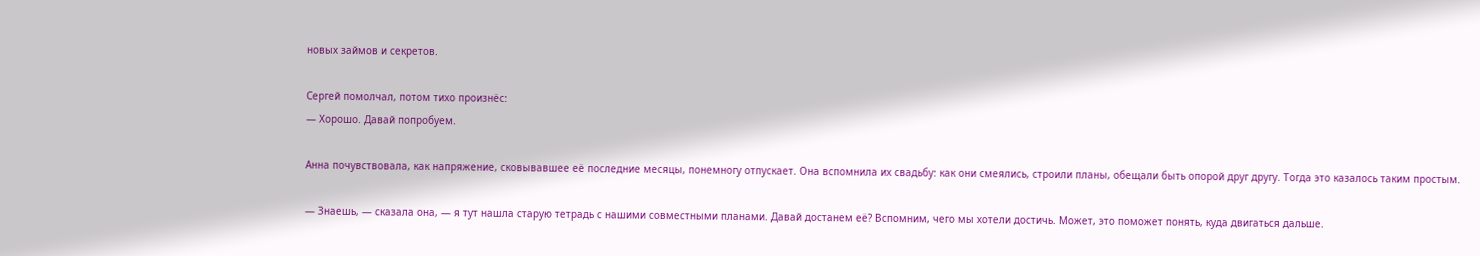новых займов и секретов.

Сергей помолчал, потом тихо произнёс:
— Хорошо. Давай попробуем.

Анна почувствовала, как напряжение, сковывавшее её последние месяцы, понемногу отпускает. Она вспомнила их свадьбу: как они смеялись, строили планы, обещали быть опорой друг другу. Тогда это казалось таким простым.

— Знаешь, — сказала она, — я тут нашла старую тетрадь с нашими совместными планами. Давай достанем её? Вспомним, чего мы хотели достичь. Может, это поможет понять, куда двигаться дальше.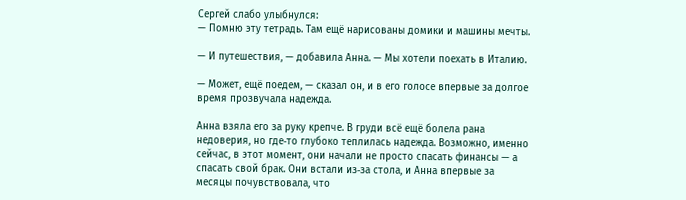Сергей слабо улыбнулся:
— Помню эту тетрадь. Там ещё нарисованы домики и машины мечты.

— И путешествия, — добавила Анна. — Мы хотели поехать в Италию.

— Может, ещё поедем, — сказал он, и в его голосе впервые за долгое время прозвучала надежда.

Анна взяла его за руку крепче. В груди всё ещё болела рана недоверия, но где‑то глубоко теплилась надежда. Возможно, именно сейчас, в этот момент, они начали не просто спасать финансы — а спасать свой брак. Они встали из‑за стола, и Анна впервые за месяцы почувствовала, что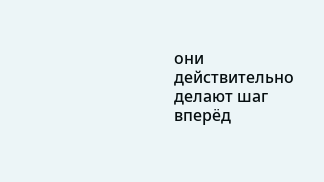они действительно делают шаг вперёд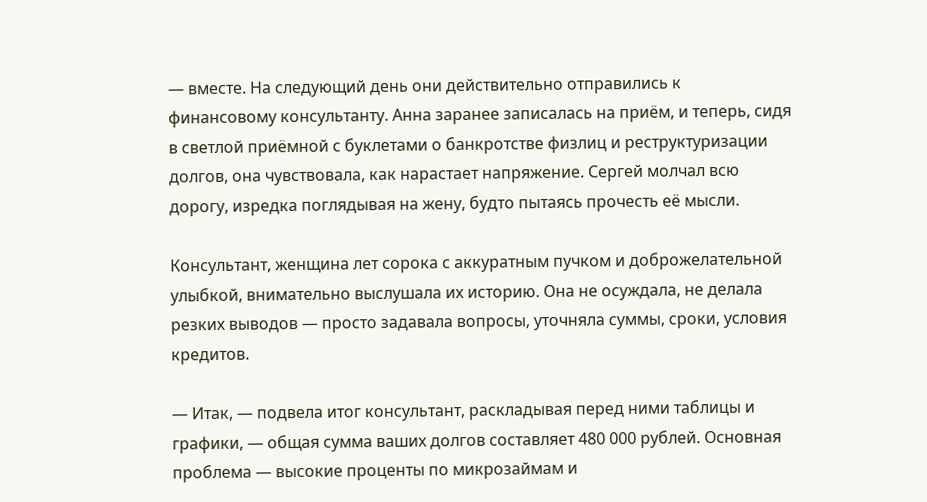— вместе. На следующий день они действительно отправились к финансовому консультанту. Анна заранее записалась на приём, и теперь, сидя в светлой приёмной с буклетами о банкротстве физлиц и реструктуризации долгов, она чувствовала, как нарастает напряжение. Сергей молчал всю дорогу, изредка поглядывая на жену, будто пытаясь прочесть её мысли.

Консультант, женщина лет сорока с аккуратным пучком и доброжелательной улыбкой, внимательно выслушала их историю. Она не осуждала, не делала резких выводов — просто задавала вопросы, уточняла суммы, сроки, условия кредитов.

— Итак, — подвела итог консультант, раскладывая перед ними таблицы и графики, — общая сумма ваших долгов составляет 480 000 рублей. Основная проблема — высокие проценты по микрозаймам и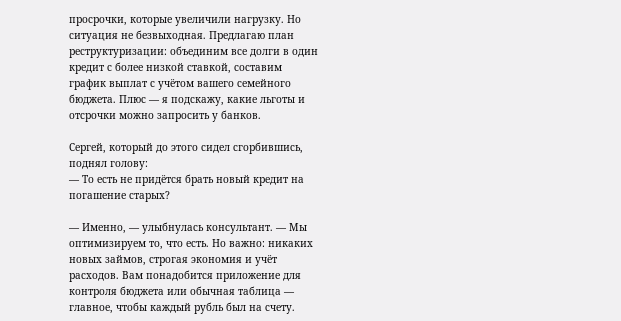просрочки, которые увеличили нагрузку. Но ситуация не безвыходная. Предлагаю план реструктуризации: объединим все долги в один кредит с более низкой ставкой, составим график выплат с учётом вашего семейного бюджета. Плюс — я подскажу, какие льготы и отсрочки можно запросить у банков.

Сергей, который до этого сидел сгорбившись, поднял голову:
— То есть не придётся брать новый кредит на погашение старых?

— Именно, — улыбнулась консультант. — Мы оптимизируем то, что есть. Но важно: никаких новых займов, строгая экономия и учёт расходов. Вам понадобится приложение для контроля бюджета или обычная таблица — главное, чтобы каждый рубль был на счету.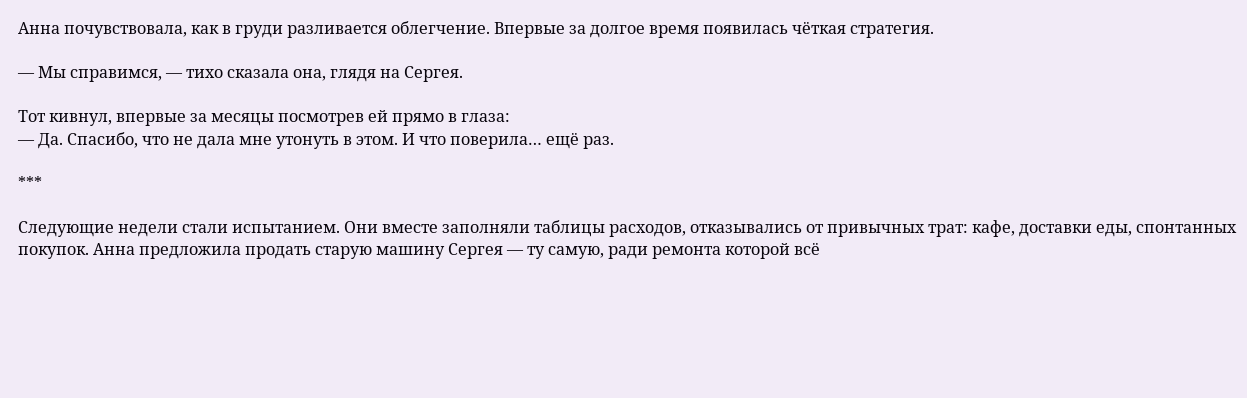Анна почувствовала, как в груди разливается облегчение. Впервые за долгое время появилась чёткая стратегия.

— Мы справимся, — тихо сказала она, глядя на Сергея.

Тот кивнул, впервые за месяцы посмотрев ей прямо в глаза:
— Да. Спасибо, что не дала мне утонуть в этом. И что поверила… ещё раз.

***

Следующие недели стали испытанием. Они вместе заполняли таблицы расходов, отказывались от привычных трат: кафе, доставки еды, спонтанных покупок. Анна предложила продать старую машину Сергея — ту самую, ради ремонта которой всё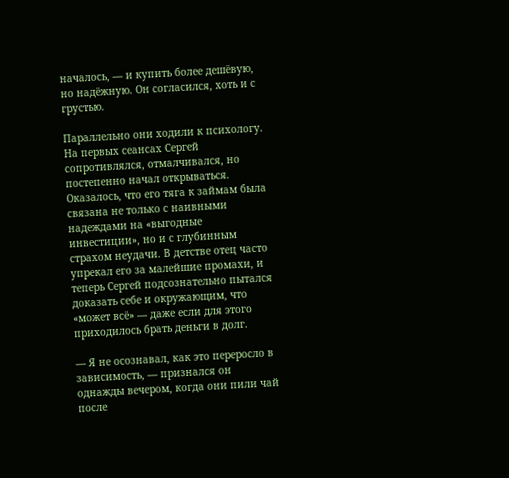началось, — и купить более дешёвую, но надёжную. Он согласился, хоть и с грустью.

Параллельно они ходили к психологу. На первых сеансах Сергей сопротивлялся, отмалчивался, но постепенно начал открываться. Оказалось, что его тяга к займам была связана не только с наивными надеждами на «выгодные инвестиции», но и с глубинным страхом неудачи. В детстве отец часто упрекал его за малейшие промахи, и теперь Сергей подсознательно пытался доказать себе и окружающим, что «может всё» — даже если для этого приходилось брать деньги в долг.

— Я не осознавал, как это переросло в зависимость, — признался он однажды вечером, когда они пили чай после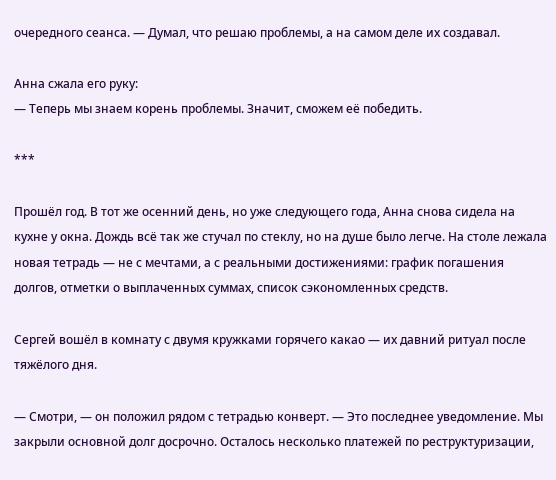очередного сеанса. — Думал, что решаю проблемы, а на самом деле их создавал.

Анна сжала его руку:
— Теперь мы знаем корень проблемы. Значит, сможем её победить.

***

Прошёл год. В тот же осенний день, но уже следующего года, Анна снова сидела на кухне у окна. Дождь всё так же стучал по стеклу, но на душе было легче. На столе лежала новая тетрадь — не с мечтами, а с реальными достижениями: график погашения долгов, отметки о выплаченных суммах, список сэкономленных средств.

Сергей вошёл в комнату с двумя кружками горячего какао — их давний ритуал после тяжёлого дня.

— Смотри, — он положил рядом с тетрадью конверт. — Это последнее уведомление. Мы закрыли основной долг досрочно. Осталось несколько платежей по реструктуризации,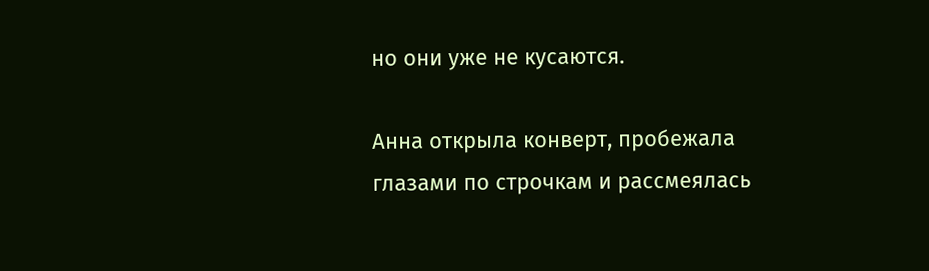но они уже не кусаются.

Анна открыла конверт, пробежала глазами по строчкам и рассмеялась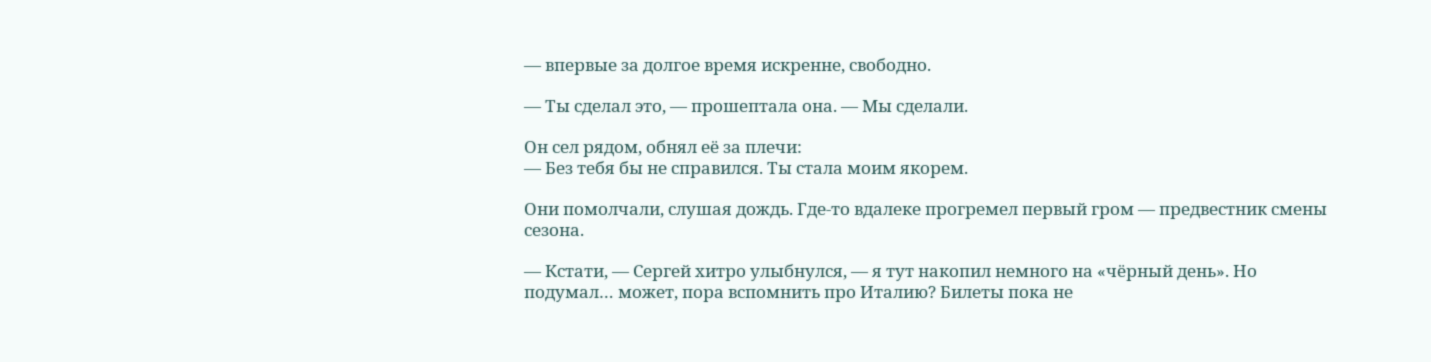— впервые за долгое время искренне, свободно.

— Ты сделал это, — прошептала она. — Мы сделали.

Он сел рядом, обнял её за плечи:
— Без тебя бы не справился. Ты стала моим якорем.

Они помолчали, слушая дождь. Где‑то вдалеке прогремел первый гром — предвестник смены сезона.

— Кстати, — Сергей хитро улыбнулся, — я тут накопил немного на «чёрный день». Но подумал… может, пора вспомнить про Италию? Билеты пока не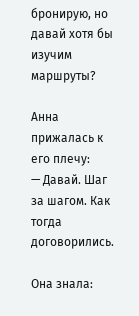бронирую, но давай хотя бы изучим маршруты?

Анна прижалась к его плечу:
— Давай. Шаг за шагом. Как тогда договорились.

Она знала: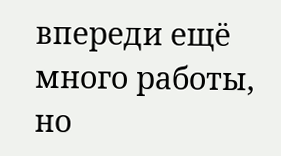впереди ещё много работы, но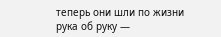теперь они шли по жизни рука об руку —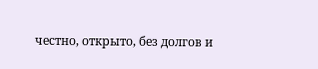честно, открыто, без долгов и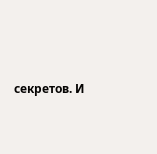секретов. И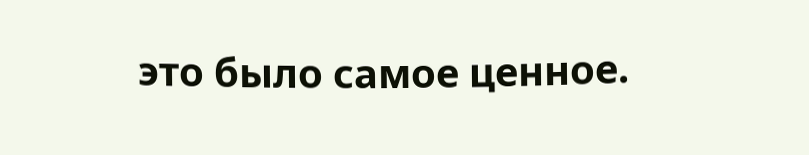это было самое ценное.